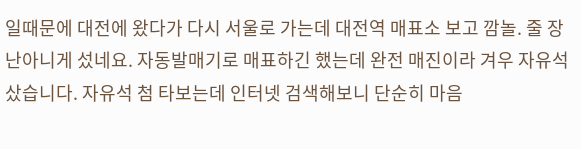일때문에 대전에 왔다가 다시 서울로 가는데 대전역 매표소 보고 깜놀. 줄 장난아니게 섰네요. 자동발매기로 매표하긴 했는데 완전 매진이라 겨우 자유석 샀습니다. 자유석 첨 타보는데 인터넷 검색해보니 단순히 마음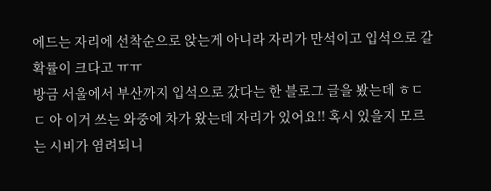에드는 자리에 선착순으로 앉는게 아니라 자리가 만석이고 입석으로 갈 확률이 크다고 ㅠㅠ
방금 서울에서 부산까지 입석으로 갔다는 한 블로그 글을 봤는데 ㅎㄷㄷ 아 이거 쓰는 와중에 차가 왔는데 자리가 있어요!! 혹시 있을지 모르는 시비가 염려되니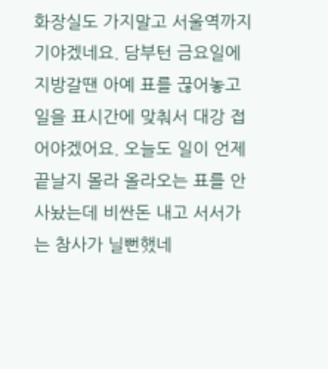화장실도 가지말고 서울역까지 기야겠네요. 담부턴 금요일에 지방갈땐 아예 표를 끊어놓고 일을 표시간에 맞춰서 대강 접어야겠어요. 오늘도 일이 언제 끝날지 몰라 올라오는 표를 안사놨는데 비싼돈 내고 서서가는 참사가 닐뻔했네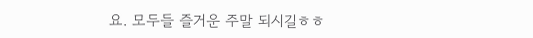요. 모두들 즐거운 주말 되시길ㅎㅎ